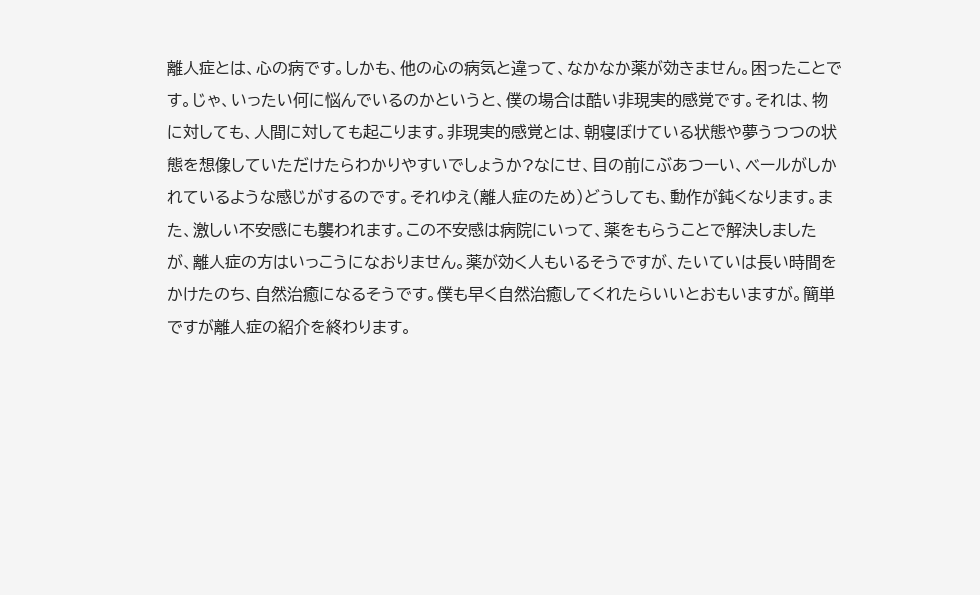離人症とは、心の病です。しかも、他の心の病気と違って、なかなか薬が効きません。困ったことです。じゃ、いったい何に悩んでいるのかというと、僕の場合は酷い非現実的感覚です。それは、物に対しても、人間に対しても起こります。非現実的感覚とは、朝寝ぼけている状態や夢うつつの状態を想像していただけたらわかりやすいでしょうか?なにせ、目の前にぶあつーい、ベールがしかれているような感じがするのです。それゆえ(離人症のため)どうしても、動作が鈍くなります。また、激しい不安感にも襲われます。この不安感は病院にいって、薬をもらうことで解決しましたが、離人症の方はいっこうになおりません。薬が効く人もいるそうですが、たいていは長い時間をかけたのち、自然治癒になるそうです。僕も早く自然治癒してくれたらいいとおもいますが。簡単ですが離人症の紹介を終わります。